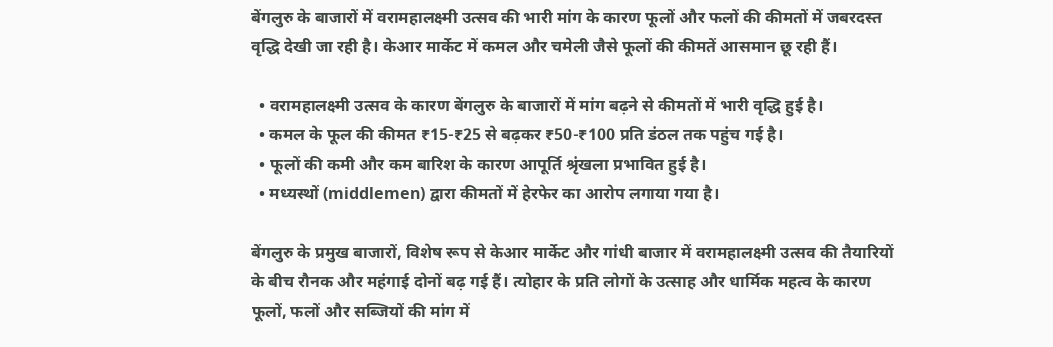बेंगलुरु के बाजारों में वरामहालक्ष्मी उत्सव की भारी मांग के कारण फूलों और फलों की कीमतों में जबरदस्त वृद्धि देखी जा रही है। केआर मार्केट में कमल और चमेली जैसे फूलों की कीमतें आसमान छू रही हैं।

  • वरामहालक्ष्मी उत्सव के कारण बेंगलुरु के बाजारों में मांग बढ़ने से कीमतों में भारी वृद्धि हुई है।
  • कमल के फूल की कीमत ₹15-₹25 से बढ़कर ₹50-₹100 प्रति डंठल तक पहुंच गई है।
  • फूलों की कमी और कम बारिश के कारण आपूर्ति श्रृंखला प्रभावित हुई है।
  • मध्यस्थों (middlemen) द्वारा कीमतों में हेरफेर का आरोप लगाया गया है।

बेंगलुरु के प्रमुख बाजारों, विशेष रूप से केआर मार्केट और गांधी बाजार में वरामहालक्ष्मी उत्सव की तैयारियों के बीच रौनक और महंगाई दोनों बढ़ गई हैं। त्योहार के प्रति लोगों के उत्साह और धार्मिक महत्व के कारण फूलों, फलों और सब्जियों की मांग में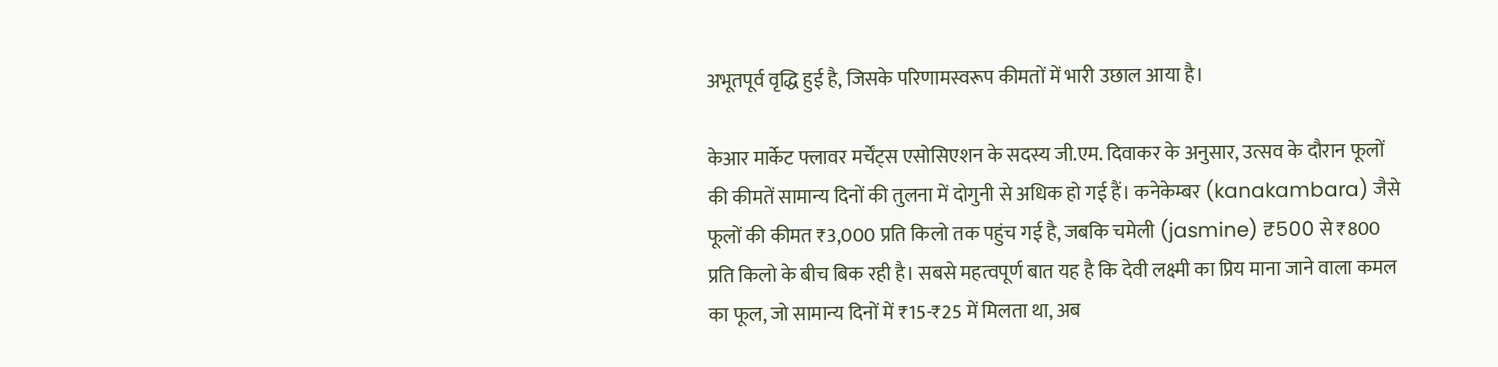अभूतपूर्व वृद्धि हुई है, जिसके परिणामस्वरूप कीमतों में भारी उछाल आया है।

केआर मार्केट फ्लावर मर्चेंट्स एसोसिएशन के सदस्य जी.एम. दिवाकर के अनुसार, उत्सव के दौरान फूलों की कीमतें सामान्य दिनों की तुलना में दोगुनी से अधिक हो गई हैं। कनेकेम्बर (kanakambara) जैसे फूलों की कीमत ₹3,000 प्रति किलो तक पहुंच गई है, जबकि चमेली (jasmine) ₹500 से ₹800 प्रति किलो के बीच बिक रही है। सबसे महत्वपूर्ण बात यह है कि देवी लक्ष्मी का प्रिय माना जाने वाला कमल का फूल, जो सामान्य दिनों में ₹15-₹25 में मिलता था, अब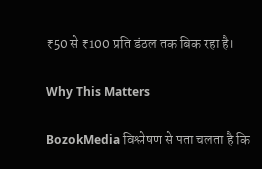₹50 से ₹100 प्रति डंठल तक बिक रहा है।

Why This Matters

BozokMedia विश्लेषण से पता चलता है कि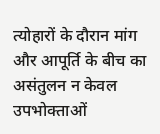त्योहारों के दौरान मांग और आपूर्ति के बीच का असंतुलन न केवल उपभोक्ताओं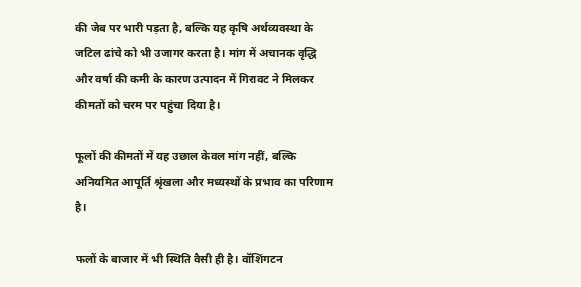की जेब पर भारी पड़ता है, बल्कि यह कृषि अर्थव्यवस्था के जटिल ढांचे को भी उजागर करता है। मांग में अचानक वृद्धि और वर्षा की कमी के कारण उत्पादन में गिरावट ने मिलकर कीमतों को चरम पर पहुंचा दिया है।

फूलों की कीमतों में यह उछाल केवल मांग नहीं, बल्कि अनियमित आपूर्ति श्रृंखला और मध्यस्थों के प्रभाव का परिणाम है।

फलों के बाजार में भी स्थिति वैसी ही है। वॉशिंगटन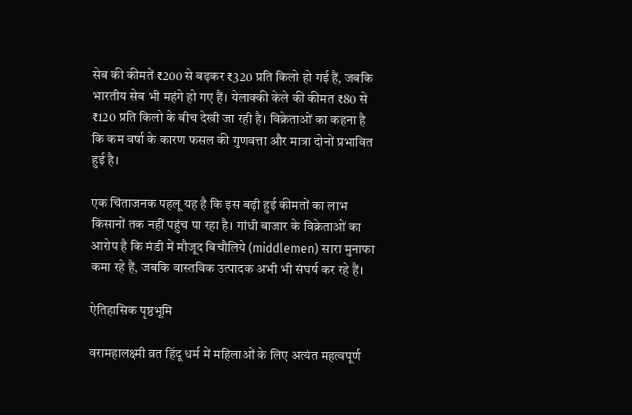सेब की कीमतें ₹200 से बढ़कर ₹320 प्रति किलो हो गई हैं, जबकि भारतीय सेब भी महंगे हो गए हैं। येलाक्की केले की कीमत ₹80 से ₹120 प्रति किलो के बीच देखी जा रही है। विक्रेताओं का कहना है कि कम वर्षा के कारण फसल की गुणवत्ता और मात्रा दोनों प्रभावित हुई है।

एक चिंताजनक पहलू यह है कि इस बढ़ी हुई कीमतों का लाभ किसानों तक नहीं पहुंच पा रहा है। गांधी बाजार के विक्रेताओं का आरोप है कि मंडी में मौजूद बिचौलिये (middlemen) सारा मुनाफा कमा रहे हैं, जबकि वास्तविक उत्पादक अभी भी संघर्ष कर रहे हैं।

ऐतिहासिक पृष्ठभूमि

वरामहालक्ष्मी व्रत हिंदू धर्म में महिलाओं के लिए अत्यंत महत्वपूर्ण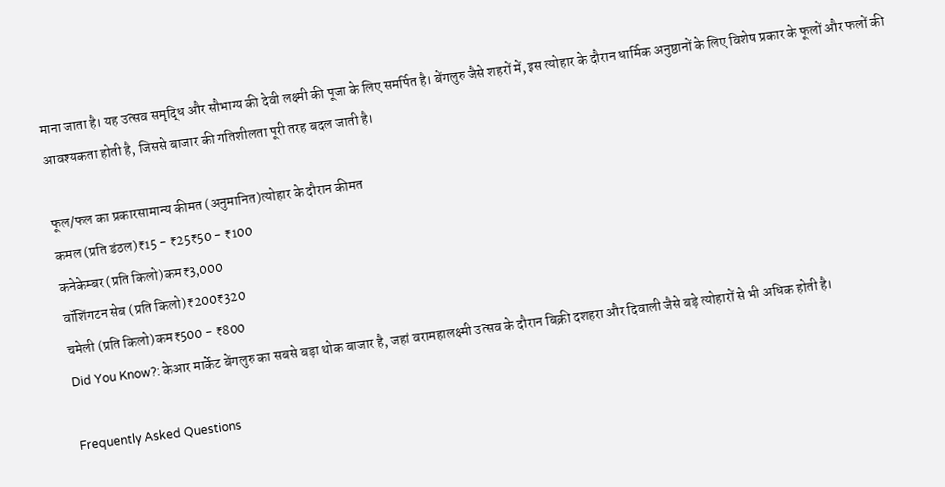माना जाता है। यह उत्सव समृद्धि और सौभाग्य की देवी लक्ष्मी की पूजा के लिए समर्पित है। बेंगलुरु जैसे शहरों में, इस त्योहार के दौरान धार्मिक अनुष्ठानों के लिए विशेष प्रकार के फूलों और फलों की आवश्यकता होती है, जिससे बाजार की गतिशीलता पूरी तरह बदल जाती है।

फूल/फल का प्रकारसामान्य कीमत (अनुमानित)त्योहार के दौरान कीमत
कमल (प्रति डंठल)₹15 - ₹25₹50 - ₹100
कनेकेम्बर (प्रति किलो)कम₹3,000
वॉशिंगटन सेब (प्रति किलो)₹200₹320
चमेली (प्रति किलो)कम₹500 - ₹800
Did You Know?: केआर मार्केट बेंगलुरु का सबसे बड़ा थोक बाजार है, जहां वरामहालक्ष्मी उत्सव के दौरान बिक्री दशहरा और दिवाली जैसे बड़े त्योहारों से भी अधिक होती है।

Frequently Asked Questions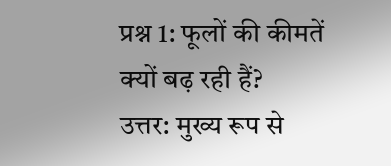प्रश्न 1: फूलों की कीमतें क्यों बढ़ रही हैं?
उत्तर: मुख्य रूप से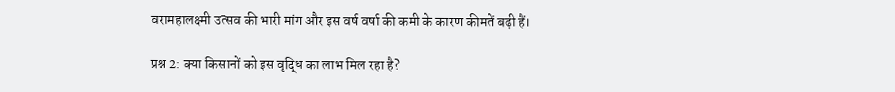वरामहालक्ष्मी उत्सव की भारी मांग और इस वर्ष वर्षा की कमी के कारण कीमतें बढ़ी हैं।

प्रश्न 2: क्या किसानों को इस वृद्धि का लाभ मिल रहा है?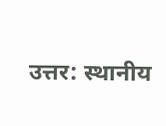उत्तर: स्थानीय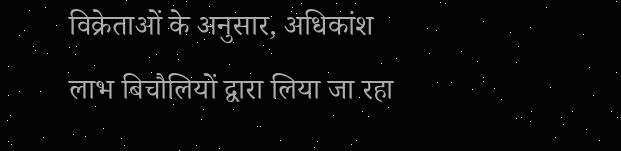विक्रेताओं के अनुसार, अधिकांश लाभ बिचौलियों द्वारा लिया जा रहा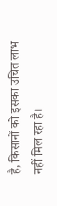है, किसानों को इसका उचित लाभ नहीं मिल रहा है।